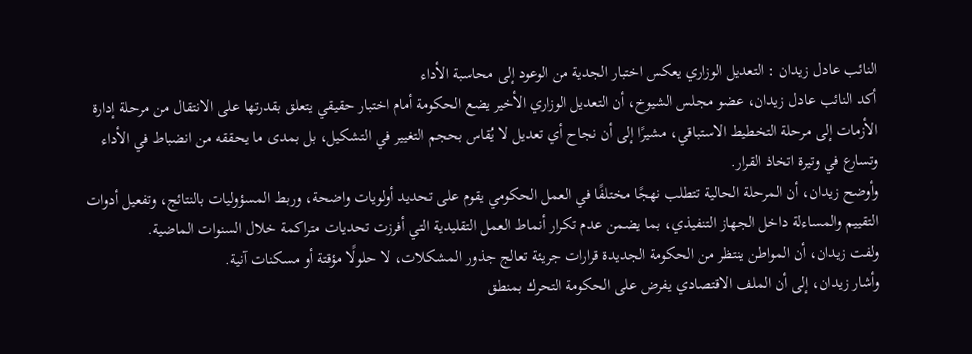النائب عادل زيدان : التعديل الوزاري يعكس اختبار الجدية من الوعود إلى محاسبة الأداء
أكد النائب عادل زيدان، عضو مجلس الشيوخ، أن التعديل الوزاري الأخير يضع الحكومة أمام اختبار حقيقي يتعلق بقدرتها على الانتقال من مرحلة إدارة الأزمات إلى مرحلة التخطيط الاستباقي، مشيرًا إلى أن نجاح أي تعديل لا يُقاس بحجم التغيير في التشكيل، بل بمدى ما يحققه من انضباط في الأداء وتسارع في وتيرة اتخاذ القرار.
وأوضح زيدان، أن المرحلة الحالية تتطلب نهجًا مختلفًا في العمل الحكومي يقوم على تحديد أولويات واضحة، وربط المسؤوليات بالنتائج، وتفعيل أدوات التقييم والمساءلة داخل الجهاز التنفيذي، بما يضمن عدم تكرار أنماط العمل التقليدية التي أفرزت تحديات متراكمة خلال السنوات الماضية.
ولفت زيدان، أن المواطن ينتظر من الحكومة الجديدة قرارات جريئة تعالج جذور المشكلات، لا حلولًا مؤقتة أو مسكنات آنية.
وأشار زيدان، إلى أن الملف الاقتصادي يفرض على الحكومة التحرك بمنطق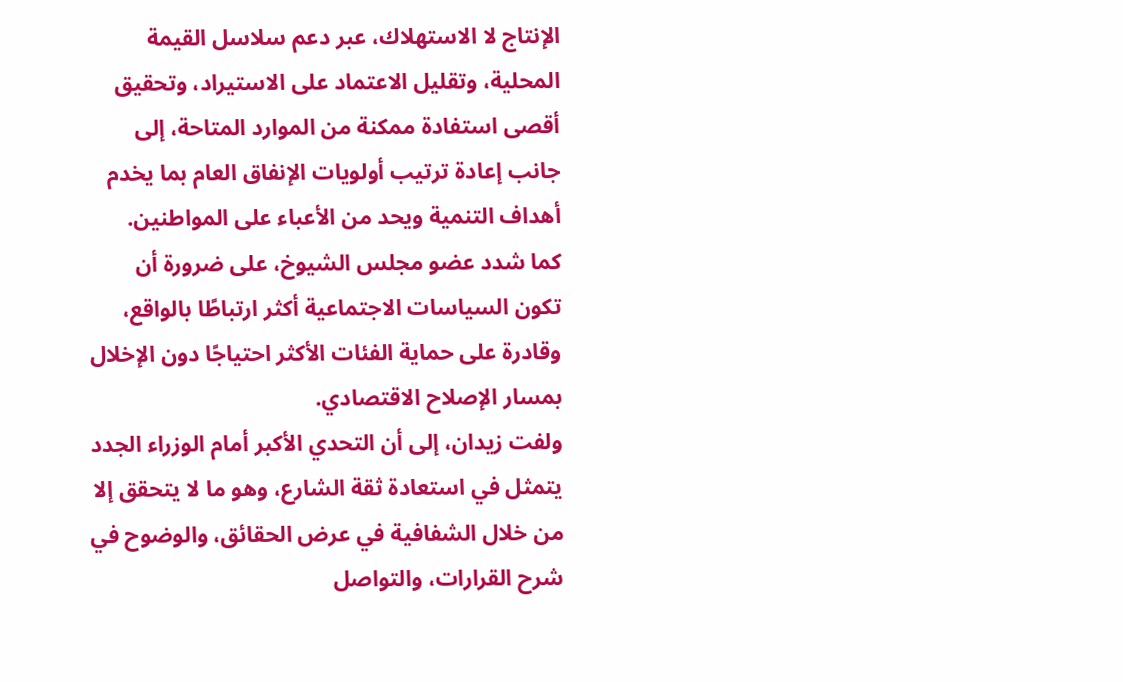الإنتاج لا الاستهلاك، عبر دعم سلاسل القيمة المحلية، وتقليل الاعتماد على الاستيراد، وتحقيق أقصى استفادة ممكنة من الموارد المتاحة، إلى جانب إعادة ترتيب أولويات الإنفاق العام بما يخدم أهداف التنمية ويحد من الأعباء على المواطنين.
كما شدد عضو مجلس الشيوخ، على ضرورة أن تكون السياسات الاجتماعية أكثر ارتباطًا بالواقع، وقادرة على حماية الفئات الأكثر احتياجًا دون الإخلال بمسار الإصلاح الاقتصادي.
ولفت زيدان، إلى أن التحدي الأكبر أمام الوزراء الجدد يتمثل في استعادة ثقة الشارع، وهو ما لا يتحقق إلا من خلال الشفافية في عرض الحقائق، والوضوح في شرح القرارات، والتواصل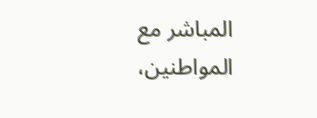المباشر مع المواطنين،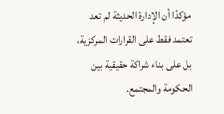مؤكدًا أن الإدارة الحديثة لم تعد تعتمد فقط على القرارات المركزية، بل على بناء شراكة حقيقية بين الحكومة والمجتمع.